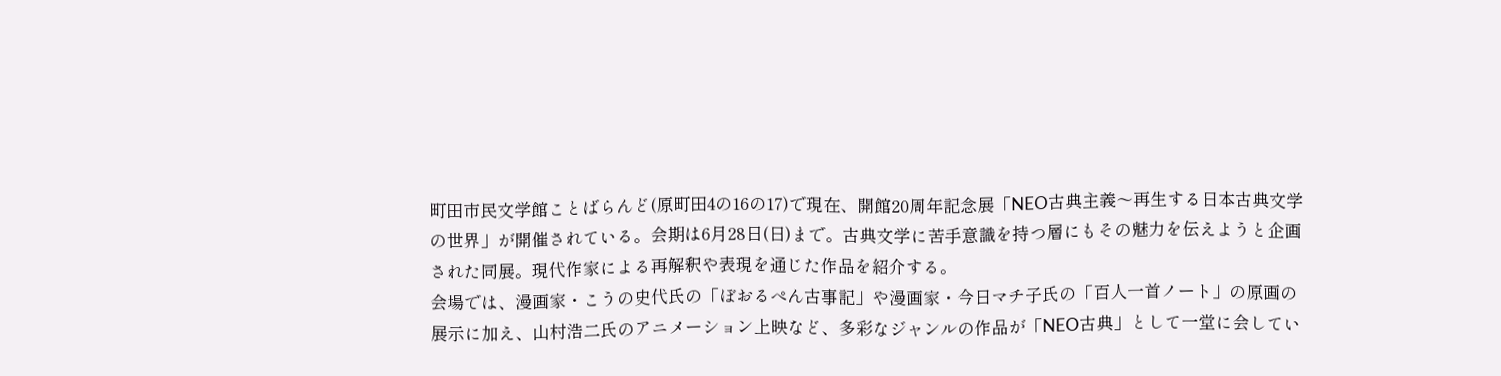町田市民文学館ことばらんど(原町田4の16の17)で現在、開館20周年記念展「NEO古典主義〜再生する日本古典文学の世界」が開催されている。会期は6月28日(日)まで。古典文学に苦手意識を持つ層にもその魅力を伝えようと企画された同展。現代作家による再解釈や表現を通じた作品を紹介する。
会場では、漫画家・こうの史代氏の「ぼおるぺん古事記」や漫画家・今日マチ子氏の「百人一首ノート」の原画の展示に加え、山村浩二氏のアニメーション上映など、多彩なジャンルの作品が「NEO古典」として一堂に会してい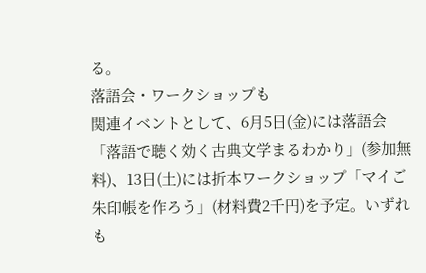る。
落語会・ワークショップも
関連イベントとして、6月5日(金)には落語会「落語で聴く効く古典文学まるわかり」(参加無料)、13日(土)には折本ワークショップ「マイご朱印帳を作ろう」(材料費2千円)を予定。いずれも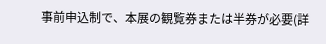事前申込制で、本展の観覧券または半券が必要(詳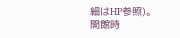細はHP参照)。
開館時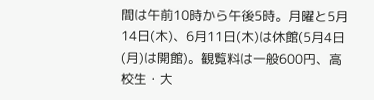間は午前10時から午後5時。月曜と5月14日(木)、6月11日(木)は休館(5月4日(月)は開館)。観覧料は一般600円、高校生・大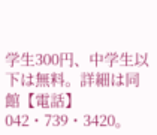学生300円、中学生以下は無料。詳細は同館【電話】042・739・3420。